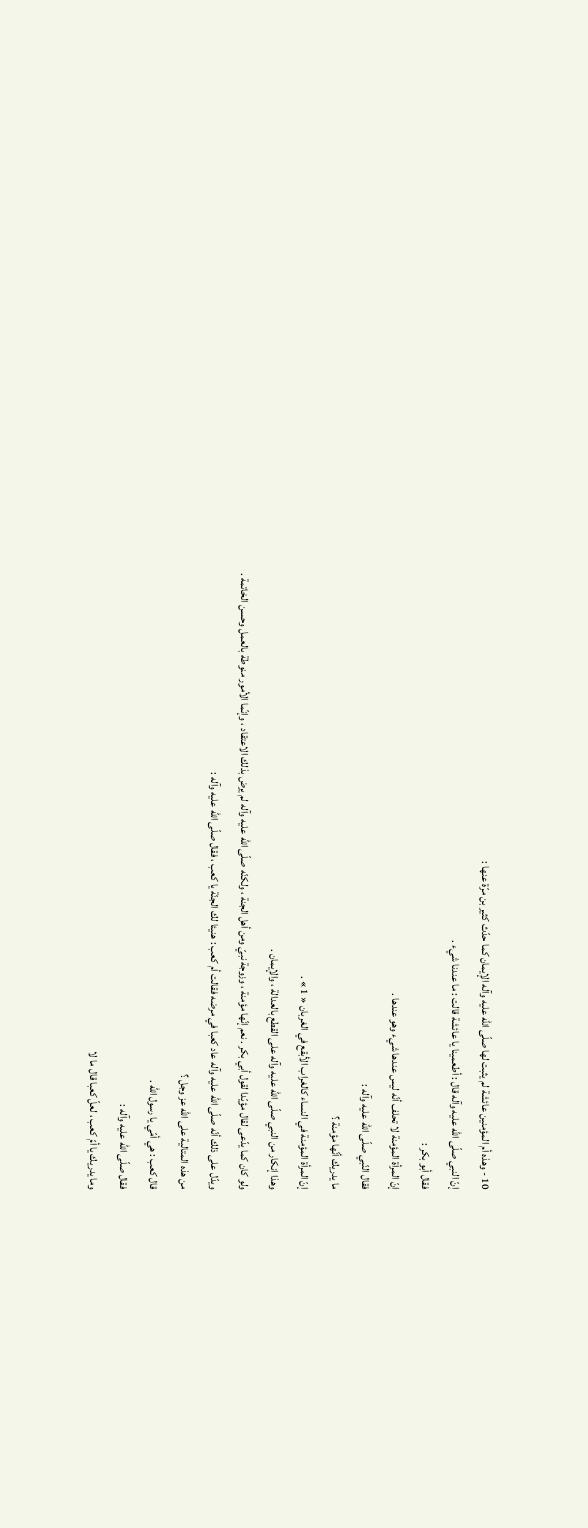10 - وهذه أم المؤمنين عائشة لم يثبت لها صلّى اللّه عليه وآله الإيمان كما حدّث كثير بن مرّة عنها :
إنّ النبي صلّى اللّه عليه وآله قال : أطعمينا يا عائشة قالت : ما عندنا شيء .
فقال أبو بكر :
إنّ المرأة المؤمنة لا تحلف أنّه ليس عندها شيء وهو عندها .
فقال النّبي صلّى اللّه عليه وآله :
ما يدريك أنّها مؤمنة ؟
إنّ المرأة المؤمنة في النساء كالغراب الأبقع في الغربان « 1 » .
وهذا إنكار من النبي صلّى اللّه عليه وآله على القطع بالعدالة ، والإيمان .
ولو كان كما يدّعى لقال مؤيّدا لقول أبي بكر . نعم إنّها مؤمنة ، وزوجة نبيّ ومن أهل الجنة ، ولكنّه صلّى اللّه عليه وآله لم يرض بذلك الاعتقاد ، وإنّما الأمور منوطة بالعمل وحسن الخاتمة .
ويدّل على ذلك أنّه صلّى اللّه عليه وآله عاد كعبا في مرضه فقالت أم كعب : هنيئا لك الجنّة يا كعب ، فقال صلّى اللّه عليه وآله :
من هذه المتالية على اللّه عز وجل ؟
قال كعب : هي أمّي يا رسول اللّه .
فقال صلّى اللّه عليه وآله :
وما يدريك يا أمّ كعب ، لعلّ كعبا قال ما لا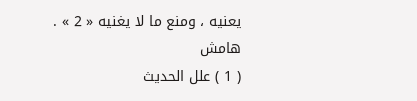يعنيه ، ومنع ما لا يغنيه « 2 » .
هامش
( 1 ) علل الحديث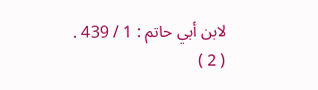لابن أبي حاتم : 1 / 439 .
( 2 )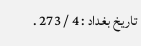تاريخ بغداد : 4 / 273 .